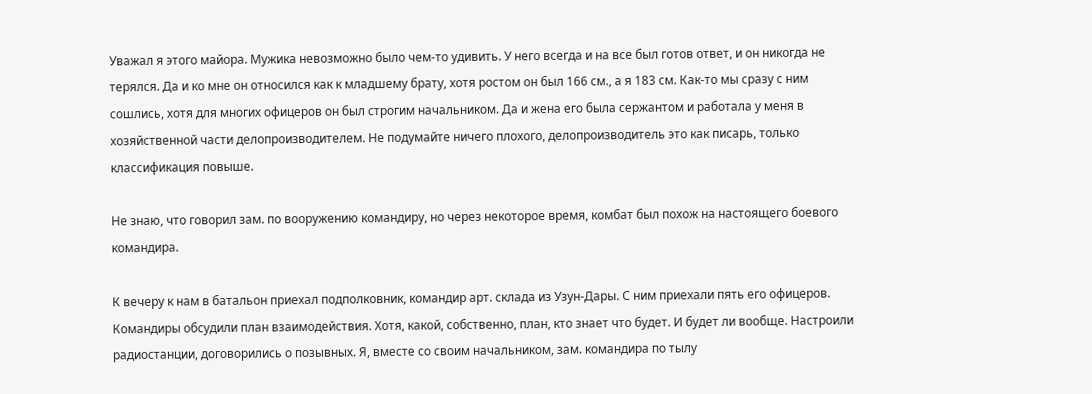Уважал я этого майора. Мужика невозможно было чем-то удивить. У него всегда и на все был готов ответ, и он никогда не терялся. Да и ко мне он относился как к младшему брату, хотя ростом он был 166 см., а я 183 см. Как-то мы сразу с ним сошлись, хотя для многих офицеров он был строгим начальником. Да и жена его была сержантом и работала у меня в хозяйственной части делопроизводителем. Не подумайте ничего плохого, делопроизводитель это как писарь, только классификация повыше.

Не знаю, что говорил зам. по вооружению командиру, но через некоторое время, комбат был похож на настоящего боевого командира.

К вечеру к нам в батальон приехал подполковник, командир арт. склада из Узун-Дары. С ним приехали пять его офицеров. Командиры обсудили план взаимодействия. Хотя, какой, собственно, план, кто знает что будет. И будет ли вообще. Настроили радиостанции, договорились о позывных. Я, вместе со своим начальником, зам. командира по тылу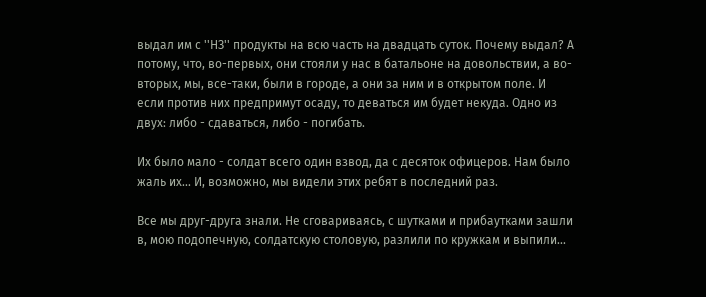выдал им с ''НЗ'' продукты на всю часть на двадцать суток. Почему выдал? А потому, что, во-первых, они стояли у нас в батальоне на довольствии, а во-вторых, мы, все-таки, были в городе, а они за ним и в открытом поле. И если против них предпримут осаду, то деваться им будет некуда. Одно из двух: либо - сдаваться, либо - погибать.

Их было мало - солдат всего один взвод, да с десяток офицеров. Нам было жаль их... И, возможно, мы видели этих ребят в последний раз.

Все мы друг-друга знали. Не сговариваясь, с шутками и прибаутками зашли в, мою подопечную, солдатскую столовую, разлили по кружкам и выпили...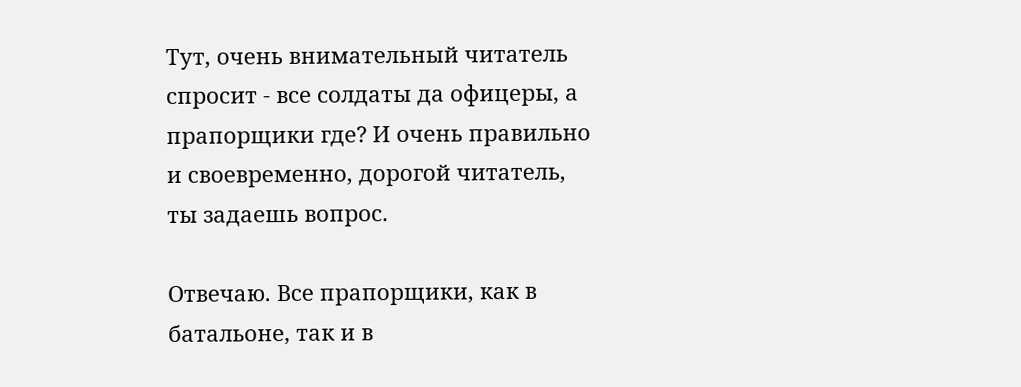Тут, очень внимательный читатель спросит - все солдаты да офицеры, а прапорщики где? И очень правильно и своевременно, дорогой читатель, ты задаешь вопрос.

Отвечаю. Все прапорщики, как в батальоне, так и в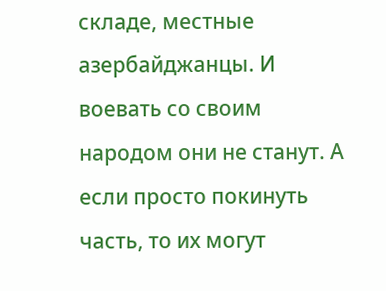складе, местные азербайджанцы. И воевать со своим народом они не станут. А если просто покинуть часть, то их могут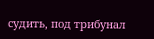судить, под трибунал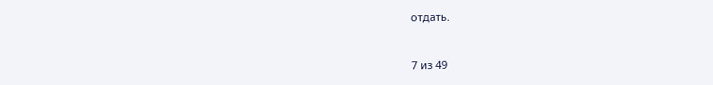отдать.



7 из 49